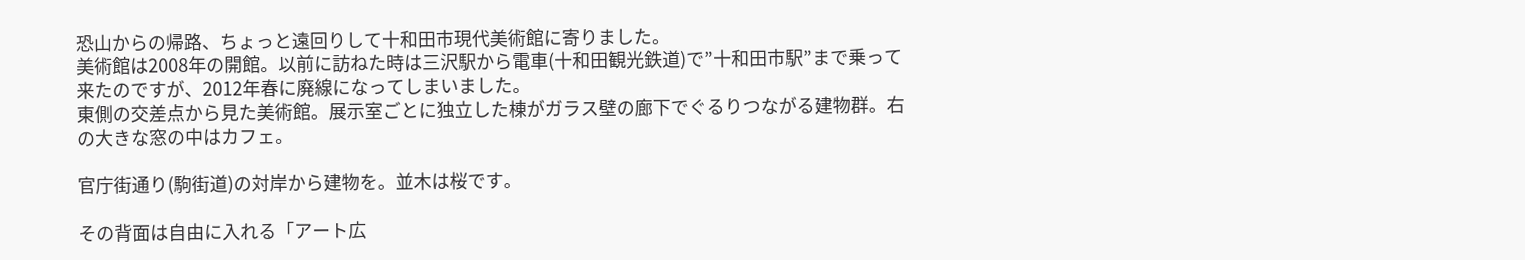恐山からの帰路、ちょっと遠回りして十和田市現代美術館に寄りました。
美術館は2008年の開館。以前に訪ねた時は三沢駅から電車(十和田観光鉄道)で”十和田市駅”まで乗って来たのですが、2012年春に廃線になってしまいました。
東側の交差点から見た美術館。展示室ごとに独立した棟がガラス壁の廊下でぐるりつながる建物群。右の大きな窓の中はカフェ。

官庁街通り(駒街道)の対岸から建物を。並木は桜です。

その背面は自由に入れる「アート広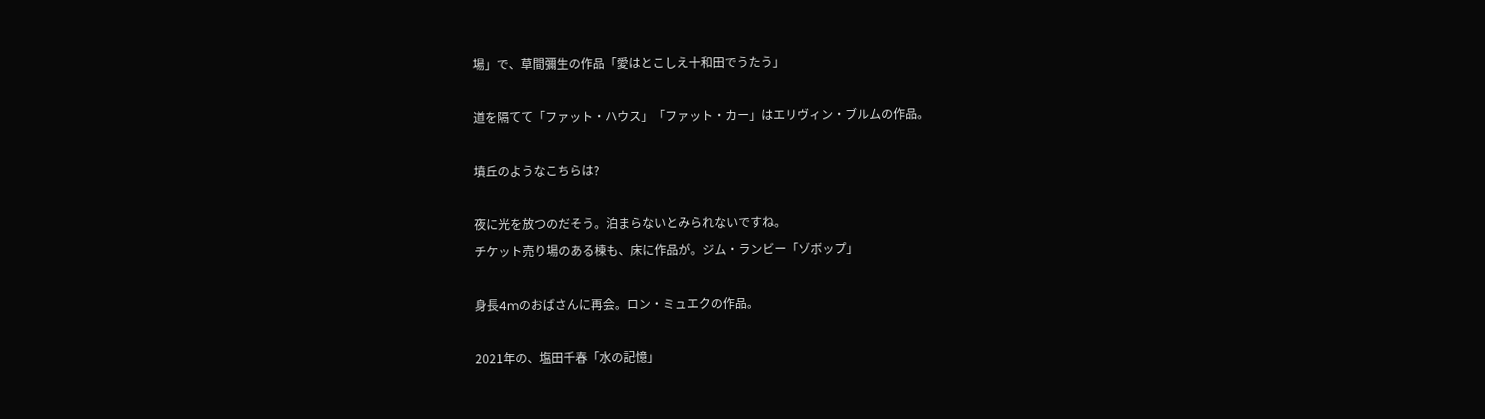場」で、草間彌生の作品「愛はとこしえ十和田でうたう」

道を隔てて「ファット・ハウス」「ファット・カー」はエリヴィン・ブルムの作品。

墳丘のようなこちらは?

夜に光を放つのだそう。泊まらないとみられないですね。
チケット売り場のある棟も、床に作品が。ジム・ランビー「ゾボップ」

身長4mのおばさんに再会。ロン・ミュエクの作品。

2021年の、塩田千春「水の記憶」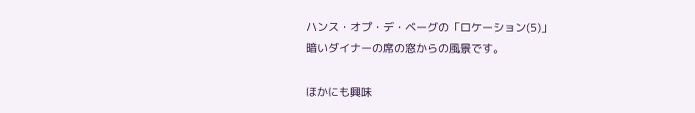ハンス・オプ・デ・ベーグの「ロケーション(5)」
暗いダイナーの席の窓からの風景です。

ほかにも興味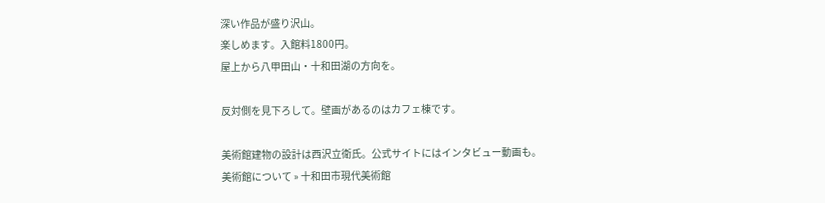深い作品が盛り沢山。
楽しめます。入館料1800円。
屋上から八甲田山・十和田湖の方向を。

反対側を見下ろして。壁画があるのはカフェ棟です。

美術館建物の設計は西沢立衛氏。公式サイトにはインタビュー動画も。
美術館について » 十和田市現代美術館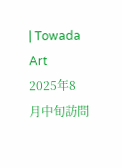| Towada Art
2025年8月中旬訪問